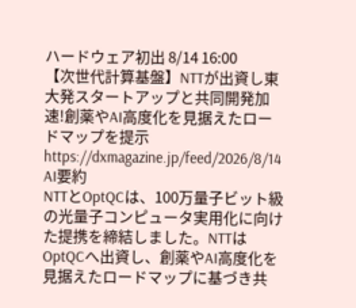ハードウェア初出 8/14 16:00
【次世代計算基盤】NTTが出資し東大発スタートアップと共同開発加速!創薬やAI高度化を見据えたロードマップを提示
https://dxmagazine.jp/feed/2026/8/14
AI要約
NTTとOptQCは、100万量子ビット級の光量子コンピュータ実用化に向けた提携を締結しました。NTTはOptQCへ出資し、創薬やAI高度化を見据えたロードマップに基づき共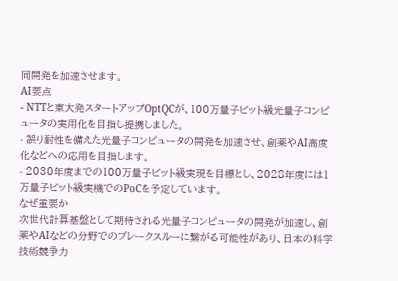同開発を加速させます。
AI要点
- NTTと東大発スタートアップOptQCが、100万量子ビット級光量子コンピュータの実用化を目指し提携しました。
- 誤り耐性を備えた光量子コンピュータの開発を加速させ、創薬やAI高度化などへの応用を目指します。
- 2030年度までの100万量子ビット級実現を目標とし、2028年度には1万量子ビット級実機でのPoCを予定しています。
なぜ重要か
次世代計算基盤として期待される光量子コンピュータの開発が加速し、創薬やAIなどの分野でのブレークスルーに繋がる可能性があり、日本の科学技術競争力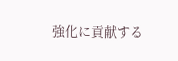強化に貢献する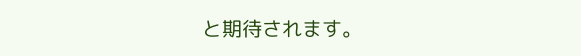と期待されます。